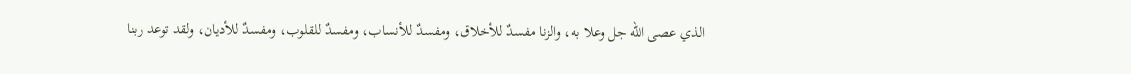الذي عصى الله جل وعلا به، والزنا مفسدٌ للأخلاق، ومفسدٌ للأنساب، ومفسدٌ للقلوب، ومفسدٌ للأديان، ولقد توعد ربنا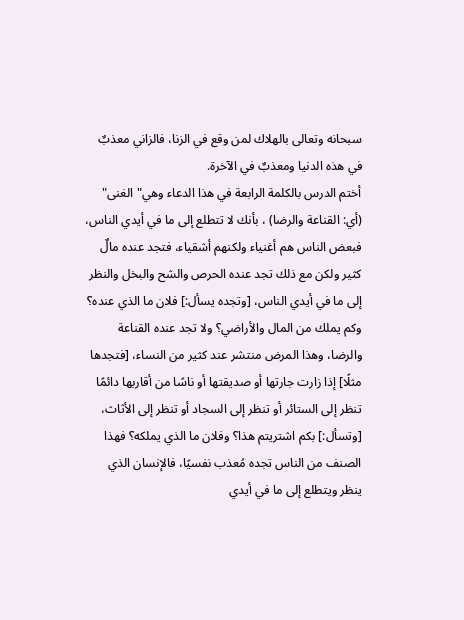سبحانه وتعالى بالهلاك لمن وقع في الزنا، فالزاني معذبٌ في هذه الدنيا ومعذبٌ في الآخرة.
أختم الدرس بالكلمة الرابعة في هذا الدعاء وهي"الغنى" (أي: القناعة والرضا) ، بأنك لا تتطلع إلى ما في أيدي الناس، فبعض الناس هم أغنياء ولكنهم أشقياء، فتجد عنده مالٌ كثير ولكن مع ذلك تجد عنده الحرص والشح والبخل والنظر إلى ما في أيدي الناس، [وتجده يسأل:] فلان ما الذي عنده؟ وكم يملك من المال والأراضي؟ ولا تجد عنده القناعة والرضا، وهذا المرض منتشر عند كثير من النساء، [فتجدها مثلًا] إذا زارت جارتها أو صديقتها أو ناسًا من أقاربها دائمًا تنظر إلى الستائر أو تنظر إلى السجاد أو تنظر إلى الأثاث، [وتسأل:] بكم اشتريتم هذا؟ وفلان ما الذي يملكه؟ فهذا الصنف من الناس تجده مُعذب نفسيًا، فالإنسان الذي ينظر ويتطلع إلى ما في أيدي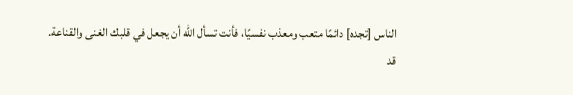الناس [تجده] دائمًا متعب ومعذب نفسيًا، فأنت تسأل الله أن يجعل في قلبك الغنى والقناعة.
قد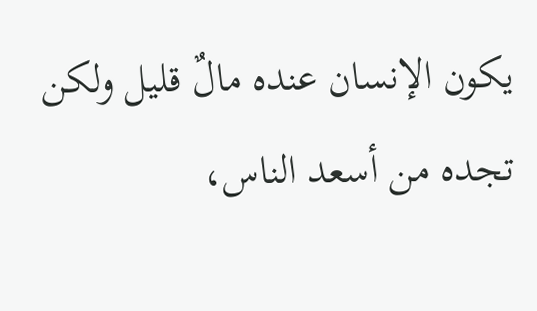يكون الإنسان عنده مالٌ قليل ولكن تجده من أسعد الناس،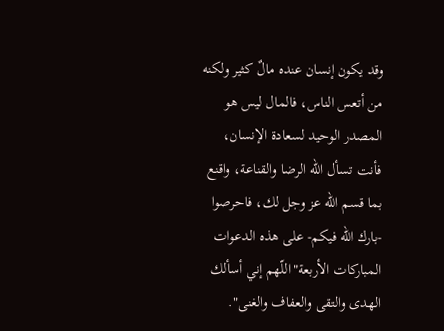وقد يكون إنسان عنده مالٌ كثير ولكنه من أتعس الناس، فالمال ليس هو المصدر الوحيد لسعادة الإنسان، فأنت تسأل الله الرضا والقناعة، واقنع بما قسم الله عز وجل لك، فاحرصوا -بارك الله فيكم- على هذه الدعوات المباركات الأربعة"اللّهم إني أسألك الهدى والتقى والعفاف والغنى".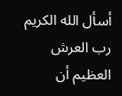أسأل الله الكريم رب العرش العظيم أن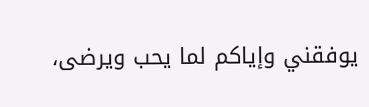يوفقني وإياكم لما يحب ويرضى،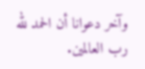وآخر دعوانا أن الحمد لله رب العالمين.